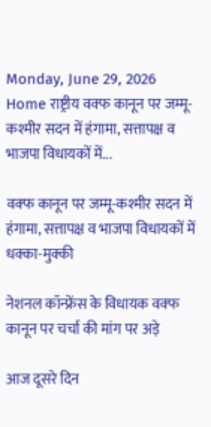Monday, June 29, 2026
Home राष्ट्रीय वक्फ कानून पर जम्मू-कश्मीर सदन में हंगामा, सत्तापक्ष व भाजपा विधायकों में...

वक्फ कानून पर जम्मू-कश्मीर सदन में हंगामा, सत्तापक्ष व भाजपा विधायकों में धक्का-मुक्की

नेशनल कॉन्फ्रेंस के विधायक वक्फ कानून पर चर्चा की मांग पर अड़े

आज दूसरे दिन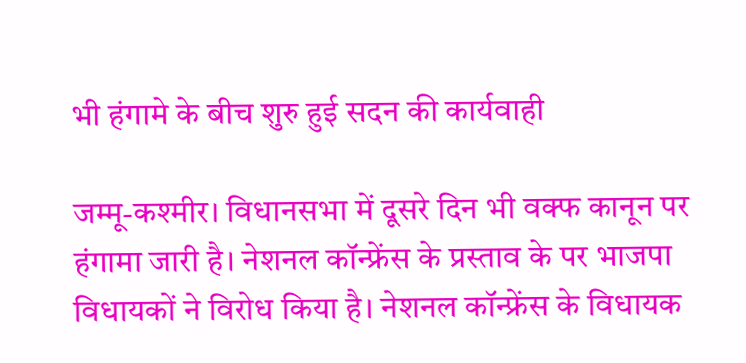भी हंगामे के बीच शुरु हुई सदन की कार्यवाही

जम्मू-कश्मीर। विधानसभा में दूसरे दिन भी वक्फ कानून पर हंगामा जारी है। नेशनल कॉन्फ्रेंस के प्रस्ताव के पर भाजपा विधायकों ने विरोध किया है। नेशनल कॉन्फ्रेंस के विधायक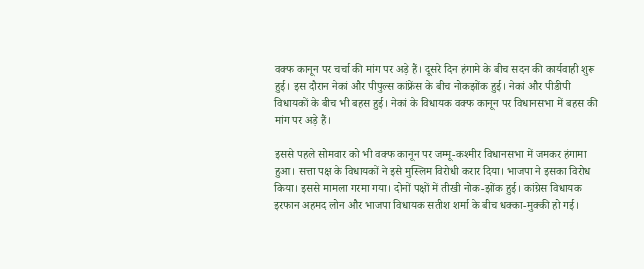वक्फ कानून पर चर्चा की मांग पर अड़े हैं। दूसरे दिन हंगामे के बीच सदन की कार्यवाही शुरू हुई। इस दौरान नेकां और पीपुल्स कांफ्रेंस के बीच नोकझोंक हुई। नेकां और पीडीपी विधायकों के बीच भी बहस हुई। नेकां के विधायक वक्फ कानून पर विधानसभा में बहस की मांग पर अड़े हैं।

इससे पहले सोमवार को भी वक्फ कानून पर जम्मू-कश्मीर विधानसभा में जमकर हंगामा हुआ। सत्ता पक्ष के विधायकों ने इसे मुस्लिम विरोधी करार दिया। भाजपा ने इसका विरोध किया। इससे मामला गरमा गया। दोनों पक्षों में तीखी नोक-झोंक हुई। कांग्रेस विधायक इरफान अहमद लोन और भाजपा विधायक सतीश शर्मा के बीच धक्का-मुक्की हो गई।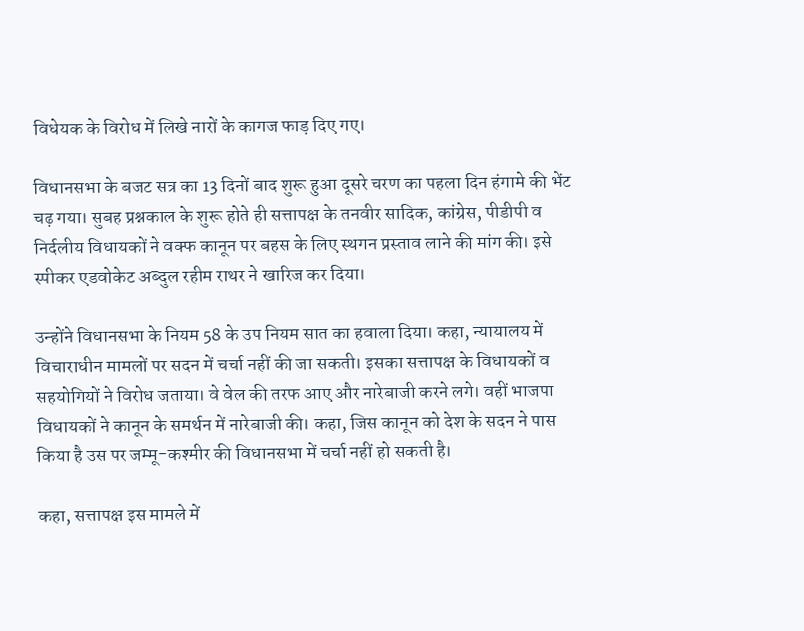विधेयक के विरोध में लिखे नारों के कागज फाड़ दिए गए।

विधानसभा के बजट सत्र का 13 दिनों बाद शुरू हुआ दूसरे चरण का पहला दिन हंगामे की भेंट चढ़ गया। सुबह प्रश्नकाल के शुरू होते ही सत्तापक्ष के तनवीर सादिक, कांग्रेस, पीडीपी व निर्दलीय विधायकों ने वक्फ कानून पर बहस के लिए स्थगन प्रस्ताव लाने की मांग की। इसे स्पीकर एडवोकेट अब्दुल रहीम राथर ने खारिज कर दिया।

उन्होंने विधानसभा के नियम 58 के उप नियम सात का हवाला दिया। कहा, न्यायालय में विचाराधीन मामलों पर सदन में चर्चा नहीं की जा सकती। इसका सत्तापक्ष के विधायकों व सहयोगियों ने विरोध जताया। वे वेल की तरफ आए और नारेबाजी करने लगे। वहीं भाजपा विधायकों ने कानून के समर्थन में नारेबाजी की। कहा, जिस कानून को देश के सदन ने पास किया है उस पर जम्मू-कश्मीर की विधानसभा में चर्चा नहीं हो सकती है।

कहा, सत्तापक्ष इस मामले में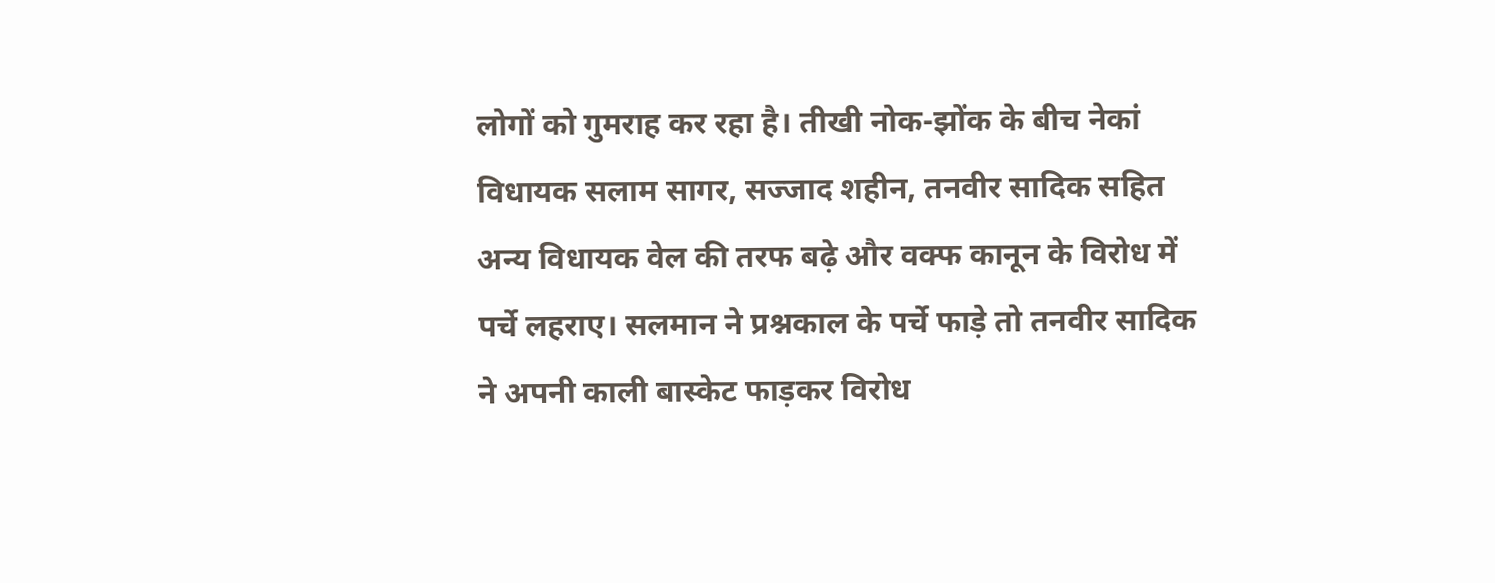लोगों को गुमराह कर रहा है। तीखी नोक-झोंक के बीच नेकां विधायक सलाम सागर, सज्जाद शहीन, तनवीर सादिक सहित अन्य विधायक वेल की तरफ बढ़े और वक्फ कानून के विरोध में पर्चे लहराए। सलमान ने प्रश्नकाल के पर्चे फाड़े तो तनवीर सादिक ने अपनी काली बास्केट फाड़कर विरोध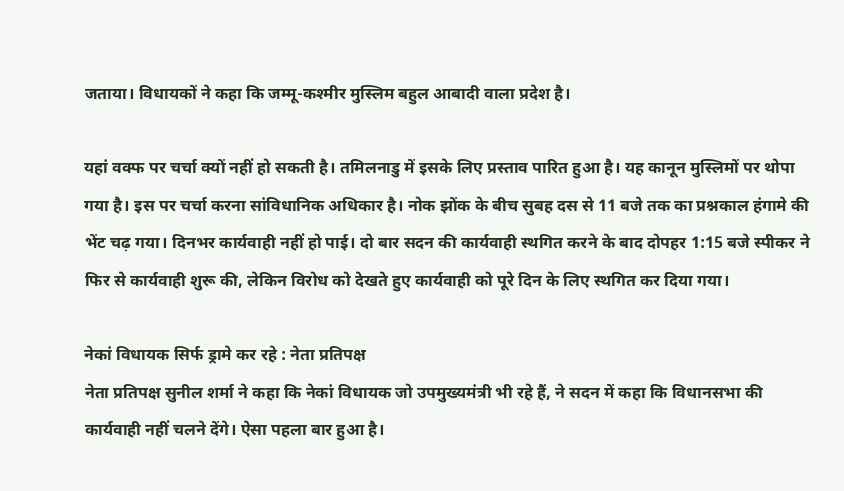जताया। विधायकों ने कहा कि जम्मू-कश्मीर मुस्लिम बहुल आबादी वाला प्रदेश है।

यहां वक्फ पर चर्चा क्यों नहीं हो सकती है। तमिलनाडु में इसके लिए प्रस्ताव पारित हुआ है। यह कानून मुस्लिमों पर थोपा गया है। इस पर चर्चा करना सांविधानिक अधिकार है। नोक झोंक के बीच सुबह दस से 11 बजे तक का प्रश्नकाल हंगामे की भेंट चढ़ गया। दिनभर कार्यवाही नहीं हो पाई। दो बार सदन की कार्यवाही स्थगित करने के बाद दोपहर 1:15 बजे स्पीकर ने फिर से कार्यवाही शुरू की, लेकिन विरोध को देखते हुए कार्यवाही को पूरे दिन के लिए स्थगित कर दिया गया।

नेकां विधायक सिर्फ ड्रामे कर रहे : नेता प्रतिपक्ष
नेता प्रतिपक्ष सुनील शर्मा ने कहा कि नेकां विधायक जो उपमुख्यमंत्री भी रहे हैं, ने सदन में कहा कि विधानसभा की कार्यवाही नहीं चलने देंगे। ऐसा पहला बार हुआ है।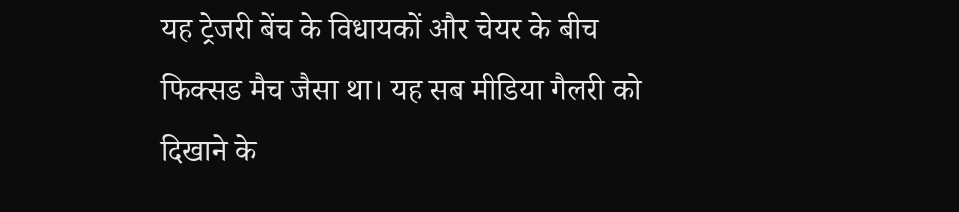यह ट्रेजरी बेंच के विधायकों और चेयर के बीच फिक्सड मैच जैसा था। यह सब मीडिया गैलरी को दिखाने के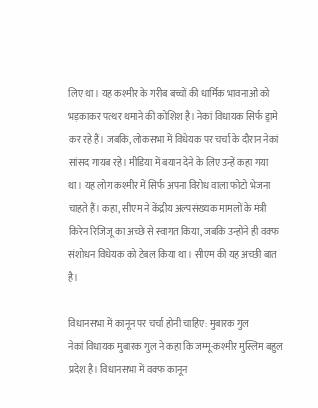लिए था। यह कश्मीर के गरीब बच्चों की धार्मिक भावनाओं को भड़काकर पत्थर थमाने की कोशिश है। नेकां विधायक सिर्फ ड्रामे कर रहे हैं। जबकि, लोकसभा में विधेयक पर चर्चा के दौरान नेकां सांसद गायब रहे। मीडिया में बयान देने के लिए उन्हें कहा गया था। यह लोग कश्मीर में सिर्फ अपना विरोध वाला फोटो भेजना चाहते हैं। कहा, सीएम ने केंद्रीय अल्पसंख्यक मामलों के मंत्री किरेन रिजिजू का अच्छे से स्वागत किया, जबकि उन्होंने ही वक्फ संशोधन विधेयक को टेबल किया था। सीएम की यह अच्छी बात है।

विधानसभा में कानून पर चर्चा होनी चाहिए: मुबारक गुल
नेकां विधायक मुबारक गुल ने कहा कि जम्मू-कश्मीर मुस्लिम बहुल प्रदेश है। विधानसभा में वक्फ कानून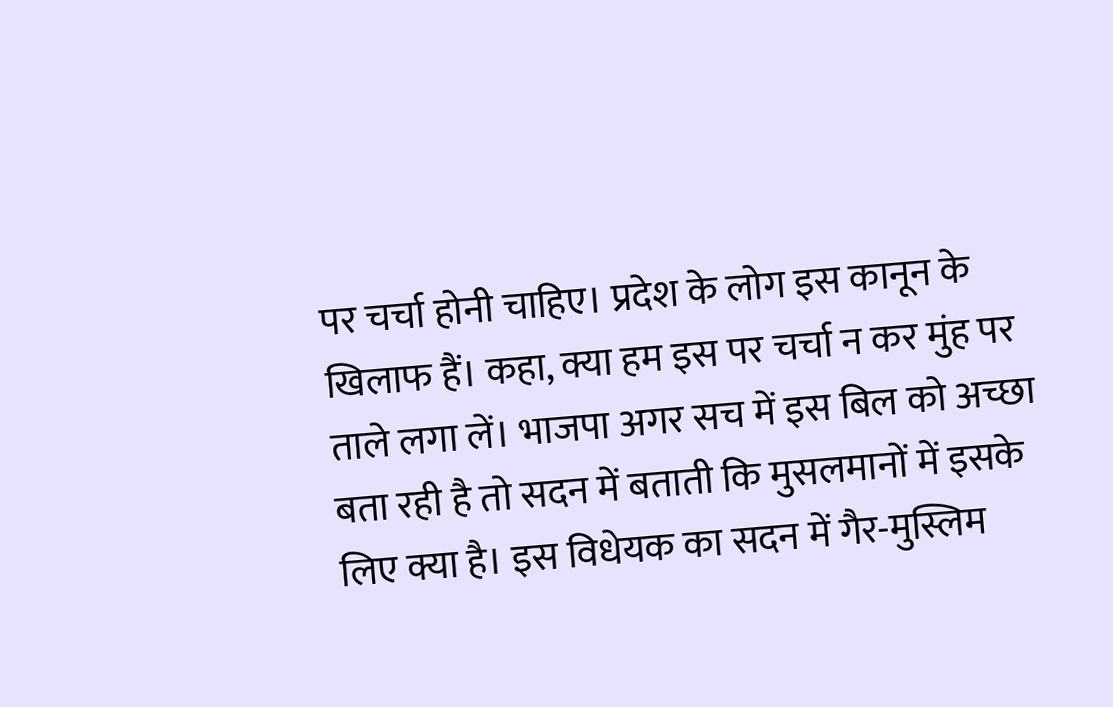पर चर्चा होनी चाहिए। प्रदेश के लोग इस कानून के खिलाफ हैं। कहा, क्या हम इस पर चर्चा न कर मुंह पर ताले लगा लें। भाजपा अगर सच में इस बिल को अच्छा बता रही है तो सदन में बताती कि मुसलमानों में इसके लिए क्या है। इस विधेयक का सदन में गैर-मुस्लिम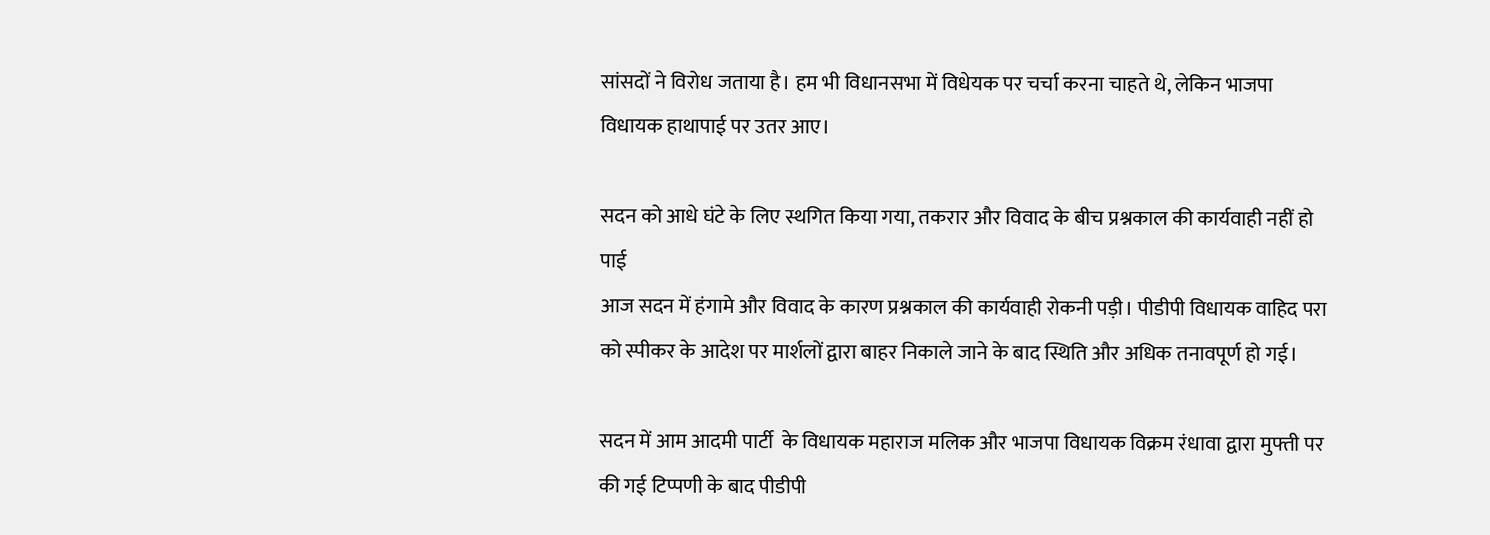सांसदों ने विरोध जताया है। हम भी विधानसभा में विधेयक पर चर्चा करना चाहते थे, लेकिन भाजपा विधायक हाथापाई पर उतर आए।

सदन को आधे घंटे के लिए स्थगित किया गया, तकरार और विवाद के बीच प्रश्नकाल की कार्यवाही नहीं हो पाई
आज सदन में हंगामे और विवाद के कारण प्रश्नकाल की कार्यवाही रोकनी पड़ी। पीडीपी विधायक वाहिद परा को स्पीकर के आदेश पर मार्शलों द्वारा बाहर निकाले जाने के बाद स्थिति और अधिक तनावपूर्ण हो गई।

सदन में आम आदमी पार्टी  के विधायक महाराज मलिक और भाजपा विधायक विक्रम रंधावा द्वारा मुफ्ती पर की गई टिप्पणी के बाद पीडीपी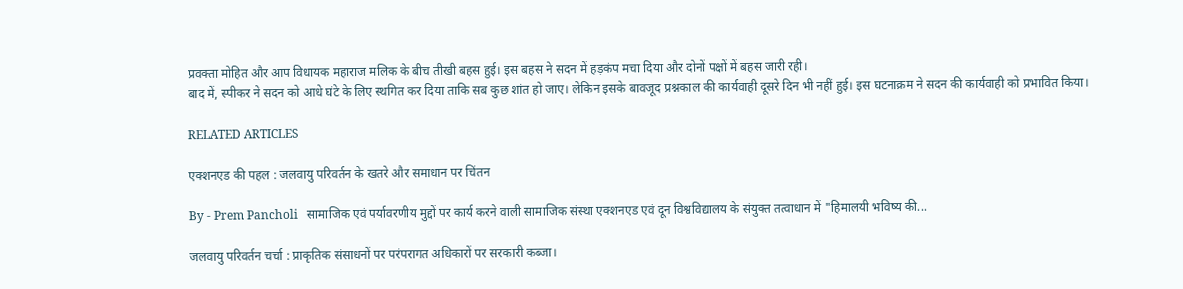प्रवक्ता मोहित और आप विधायक महाराज मलिक के बीच तीखी बहस हुई। इस बहस ने सदन में हड़कंप मचा दिया और दोनों पक्षों में बहस जारी रही।
बाद में, स्पीकर ने सदन को आधे घंटे के लिए स्थगित कर दिया ताकि सब कुछ शांत हो जाए। लेकिन इसके बावजूद प्रश्नकाल की कार्यवाही दूसरे दिन भी नहीं हुई। इस घटनाक्रम ने सदन की कार्यवाही को प्रभावित किया।

RELATED ARTICLES

एक्शनएड की पहल : जलवायु परिवर्तन के खतरे और समाधान पर चिंतन

By - Prem Pancholi   सामाजिक एवं पर्यावरणीय मुद्दों पर कार्य करने वाली सामाजिक संस्था एक्शनएड एवं दून विश्वविद्यालय के संयुक्त तत्वाधान में "हिमालयी भविष्य की...

जलवायु परिवर्तन चर्चा : प्राकृतिक संसाधनों पर परंपरागत अधिकारों पर सरकारी कब्जा।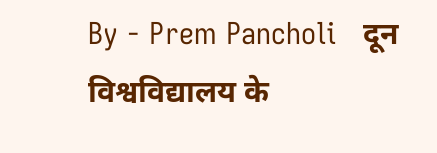By - Prem Pancholi   दून विश्वविद्यालय के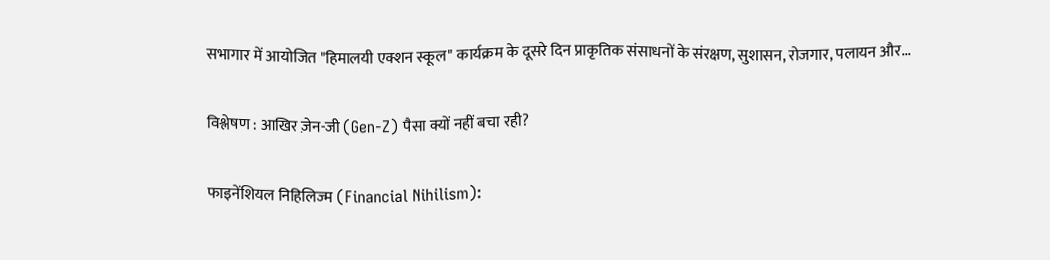सभागार में आयोजित "हिमालयी एक्शन स्कूल" कार्यक्रम के दूसरे दिन प्राकृतिक संसाधनों के संरक्षण, सुशासन, रोजगार, पलायन और...

विश्लेषण : आखिर ज़ेन-जी (Gen-Z) पैसा क्यों नहीं बचा रही?

फाइनेंशियल निहिलिज्म (Financial Nihilism):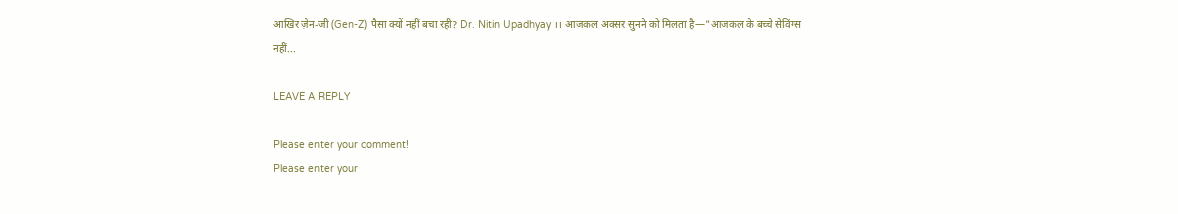आखिर ज़ेन-जी (Gen-Z) पैसा क्यों नहीं बचा रही? Dr. Nitin Upadhyay ।। आजकल अक्सर सुनने को मिलता है—"आजकल के बच्चे सेविंग्स नहीं...

LEAVE A REPLY

Please enter your comment!
Please enter your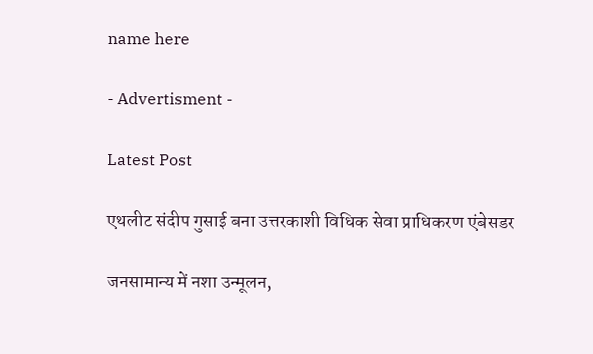name here

- Advertisment -

Latest Post

एथलीट संदीप गुसाई बना उत्तरकाशी विधिक सेवा प्राधिकरण एंबेसडर

जनसामान्य में नशा उन्मूलन,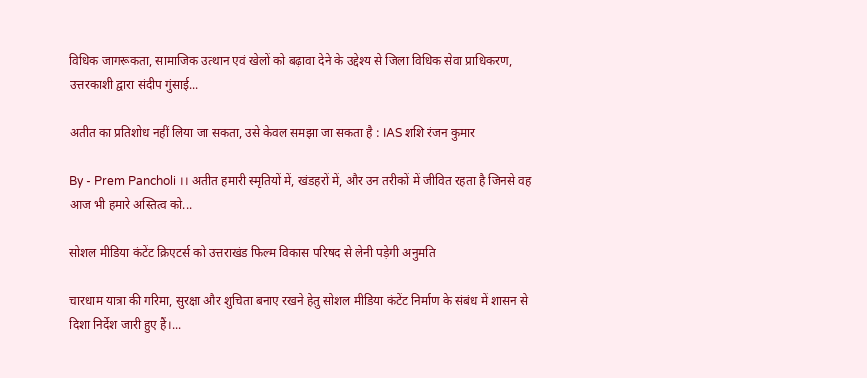विधिक जागरूकता, सामाजिक उत्थान एवं खेलों को बढ़ावा देने के उद्देश्य से जिला विधिक सेवा प्राधिकरण, उत्तरकाशी द्वारा संदीप गुंसाई...

अतीत का प्रतिशोध नहीं लिया जा सकता, उसे केवल समझा जा सकता है : IAS शशि रंजन कुमार

By - Prem Pancholi ।। अतीत हमारी स्मृतियों में, खंडहरों में, और उन तरीकों में जीवित रहता है जिनसे वह आज भी हमारे अस्तित्व को...

सोशल मीडिया कंटेंट क्रिएटर्स को उत्तराखंड फिल्म विकास परिषद से लेनी पड़ेगी अनुमति

चारधाम यात्रा की गरिमा, सुरक्षा और शुचिता बनाए रखने हेतु सोशल मीडिया कंटेंट निर्माण के संबंध में शासन से दिशा निर्देश जारी हुए हैं।...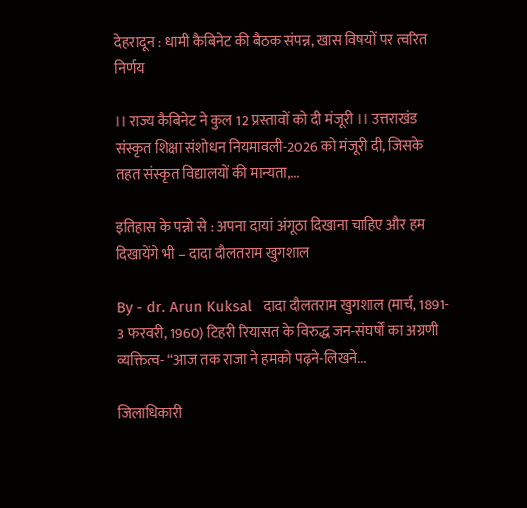देहरादून : धामी कैबिनेट की बैठक संपन्न, खास विषयों पर त्वरित निर्णय

।। राज्य कैबिनेट ने कुल 12 प्रस्तावों को दी मंजूरी ।। उत्तराखंड संस्कृत शिक्षा संशोधन नियमावली-2026 को मंजूरी दी, जिसके तहत संस्कृत विद्यालयों की मान्यता,...

इतिहास के पन्नो से : अपना दायां अंगूठा दिखाना चाहिए और हम दिखायेंगे भी – दादा दौलतराम खुगशाल

By - dr. Arun Kuksal   दादा दौलतराम खुगशाल (मार्च, 1891- 3 फरवरी, 1960) टिहरी रियासत के विरुद्ध जन-संघर्षों का अग्रणी व्यक्तित्व- ‘‘आज तक राजा ने हमको पढ़ने-लिखने...

जिलाधिकारी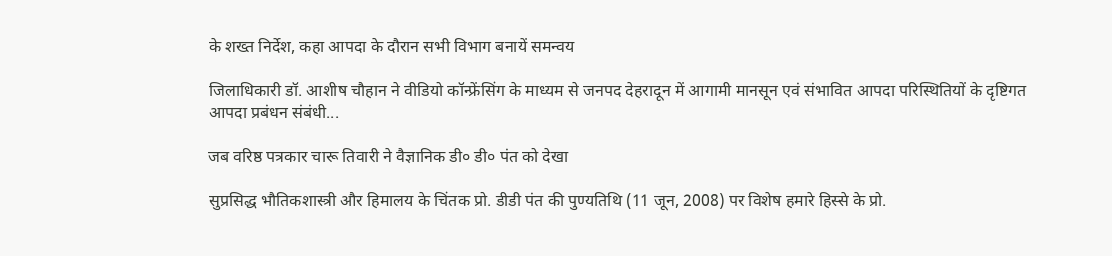के शख्त निर्देश, कहा आपदा के दौरान सभी विभाग बनायें समन्वय

जिलाधिकारी डॉ. आशीष चौहान ने वीडियो कॉन्फ्रेंसिंग के माध्यम से जनपद देहरादून में आगामी मानसून एवं संभावित आपदा परिस्थितियों के दृष्टिगत आपदा प्रबंधन संबंधी...

जब वरिष्ठ पत्रकार चारू तिवारी ने वैज्ञानिक डी० डी० पंत को देखा

सुप्रसिद्ध भौतिकशास्त्री और हिमालय के चिंतक प्रो. डीडी पंत की पुण्यतिथि (11 जून, 2008) पर विशेष हमारे हिस्से के प्रो.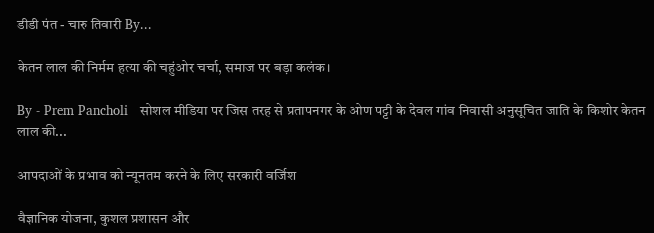डीडी पंत - चारु तिवारी By...

केतन लाल की निर्मम हत्या की चहुंओर चर्चा, समाज पर बड़ा कलंक।

By - Prem Pancholi   सोशल मीडिया पर जिस तरह से प्रतापनगर के ओण पट्टी के देवल गांव निवासी अनुसूचित जाति के किशोर केतन लाल की...

आपदाओं के प्रभाव को न्यूनतम करने के लिए सरकारी वर्जिश

वैज्ञानिक योजना, कुशल प्रशासन और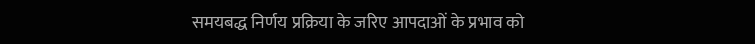समयबद्ध निर्णय प्रक्रिया के जरिए आपदाओं के प्रभाव को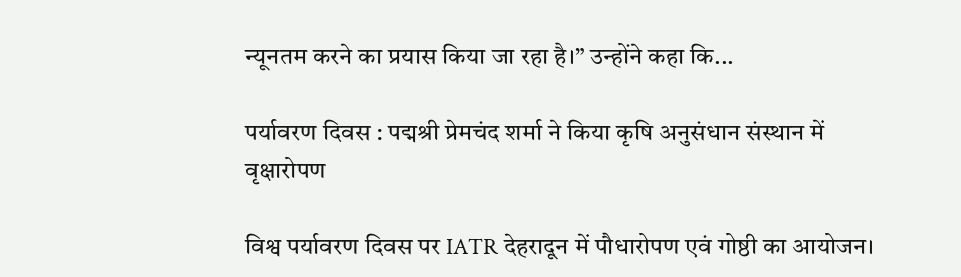न्यूनतम करने का प्रयास किया जा रहा है।” उन्होंने कहा कि...

पर्यावरण दिवस : पद्मश्री प्रेमचंद शर्मा ने किया कृषि अनुसंधान संस्थान में वृक्षारोपण

विश्व पर्यावरण दिवस पर IATR देहरादून में पौधारोपण एवं गोष्ठी का आयोजन।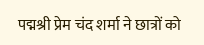पद्मश्री प्रेम चंद शर्मा ने छात्रों को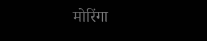मोरिंगा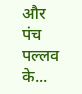और पंच पल्लव के...